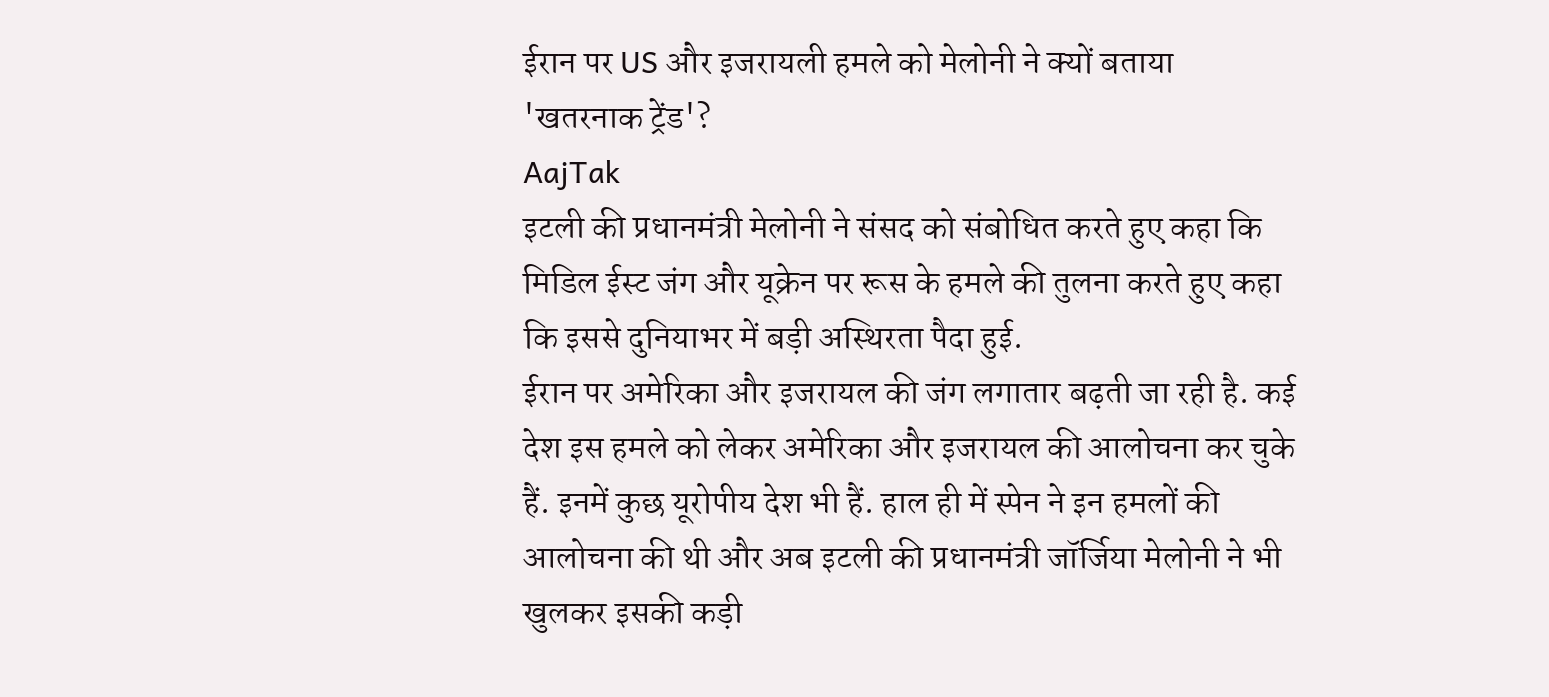ईरान पर US और इजरायली हमले को मेलोनी ने क्यों बताया 'खतरनाक ट्रेंड'?
AajTak
इटली की प्रधानमंत्री मेलोनी ने संसद को संबोधित करते हुए कहा कि मिडिल ईस्ट जंग और यूक्रेन पर रूस के हमले की तुलना करते हुए कहा कि इससे दुनियाभर में बड़ी अस्थिरता पैदा हुई.
ईरान पर अमेरिका और इजरायल की जंग लगातार बढ़ती जा रही है. कई देश इस हमले को लेकर अमेरिका और इजरायल की आलोचना कर चुके हैं. इनमें कुछ यूरोपीय देश भी हैं. हाल ही में स्पेन ने इन हमलों की आलोचना की थी और अब इटली की प्रधानमंत्री जॉर्जिया मेलोनी ने भी खुलकर इसकी कड़ी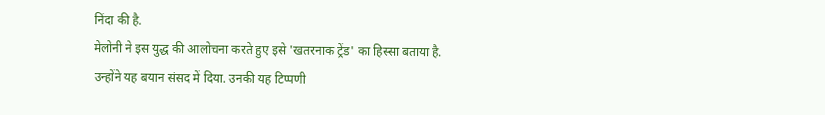निंदा की है.
मेलोनी ने इस युद्ध की आलोचना करते हुए इसे 'खतरनाक ट्रेंड' का हिस्सा बताया है. उन्होंने यह बयान संसद में दिया. उनकी यह टिप्पणी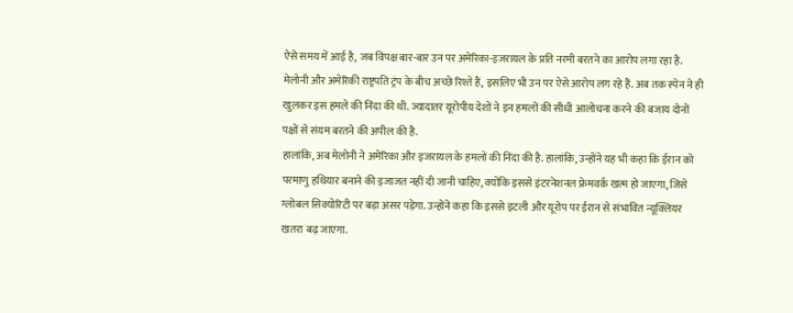ऐसे समय में आई है, जब विपक्ष बार-बार उन पर अमेरिका-इजरायल के प्रति नरमी बरतने का आरोप लगा रहा है.
मेलोनी और अमेरिकी राष्ट्रपति ट्रंप के बीच अच्छे रिश्ते हैं, इसलिए भी उन पर ऐसे आरोप लग रहे हैं. अब तक स्पेन ने ही खुलकर इस हमले की निंदा की थी. ज्यादातर यूरोपीय देशों ने इन हमलों की सीधी आलोचना करने की बजाय दोनों पक्षों से संयम बरतने की अपील की है.
हालांकि, अब मेलोनी ने अमेरिका और इजरायल के हमलों की निंदा की है. हालांकि, उन्होंने यह भी कहा कि ईरान को परमाणु हथियार बनाने की इजाजत नहीं दी जानी चाहिए, क्योंकि इससे इंटरनेशनल फ्रेमवर्क खत्म हो जाएगा, जिसे ग्लोबल सिक्योरिटी पर बड़ा असर पड़ेगा. उन्होंने कहा कि इससे इटली और यूरोप पर ईरान से संभावित न्यूक्लियर खतरा बढ़ जाएगा.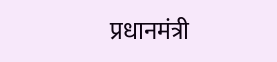प्रधानमंत्री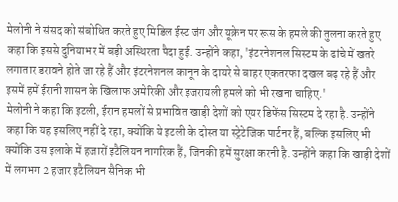मेलोनी ने संसद को संबोधित करते हुए मिडिल ईस्ट जंग और यूक्रेन पर रूस के हमले की तुलना करते हुए कहा कि इससे दुनियाभर में बड़ी अस्थिरता पैदा हुई. उन्होंने कहा, 'इंटरनेशनल सिस्टम के ढांचे में खतरे लगातार डरावने होते जा रहे हैं और इंटरनेशनल कानून के दायरे से बाहर एकतरफा दखल बढ़ रहे हैं और इसमें हमें ईरानी शासन के खिलाफ अमेरिकी और इजरायली हमले को भी रखना चाहिए.'
मेलोनी ने कहा कि इटली, ईरान हमलों से प्रभावित खाड़ी देशों को एयर डिफेंस सिस्टम दे रहा है. उन्होंने कहा कि यह इसलिए नहीं दे रहा, क्योंकि ये इटली के दोस्त या स्ट्रेटेजिक पार्टनर हैं, बल्कि इसलिए भी क्योंकि उस इलाके में हजारों इटैलियन नागरिक हैं, जिनकी हमें सुरक्षा करनी है. उन्होंने कहा कि खाड़ी देशों में लगभग 2 हजार इटैलियन सैनिक भी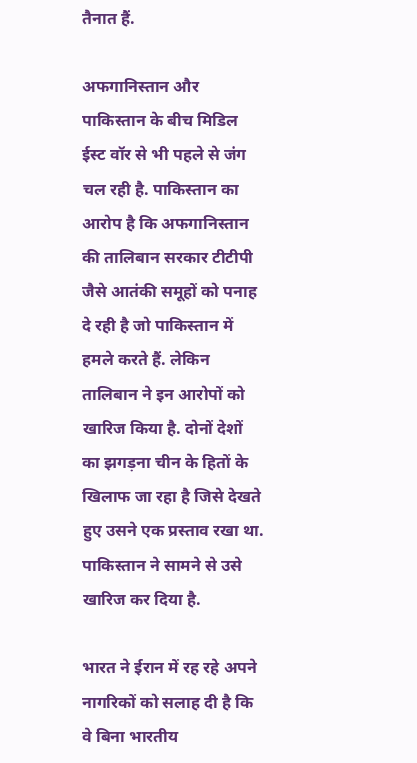तैनात हैं.

अफगानिस्तान और पाकिस्तान के बीच मिडिल ईस्ट वॉर से भी पहले से जंग चल रही है. पाकिस्तान का आरोप है कि अफगानिस्तान की तालिबान सरकार टीटीपी जैसे आतंकी समूहों को पनाह दे रही है जो पाकिस्तान में हमले करते हैं. लेकिन तालिबान ने इन आरोपों को खारिज किया है. दोनों देशों का झगड़ना चीन के हितों के खिलाफ जा रहा है जिसे देखते हुए उसने एक प्रस्ताव रखा था. पाकिस्तान ने सामने से उसे खारिज कर दिया है.

भारत ने ईरान में रह रहे अपने नागरिकों को सलाह दी है कि वे बिना भारतीय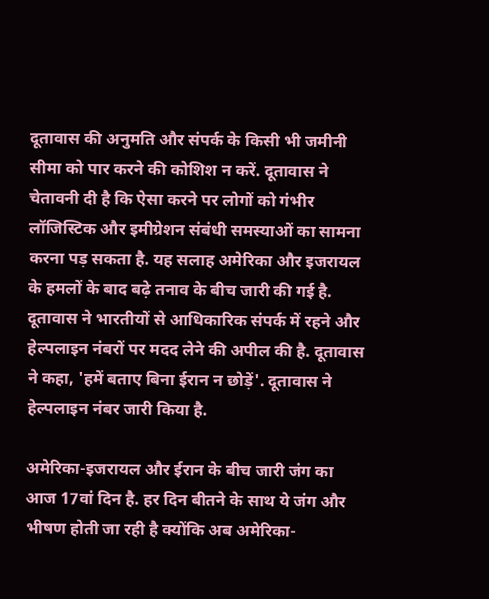दूतावास की अनुमति और संपर्क के किसी भी जमीनी सीमा को पार करने की कोशिश न करें. दूतावास ने चेतावनी दी है कि ऐसा करने पर लोगों को गंभीर लॉजिस्टिक और इमीग्रेशन संबंधी समस्याओं का सामना करना पड़ सकता है. यह सलाह अमेरिका और इजरायल के हमलों के बाद बढ़े तनाव के बीच जारी की गई है. दूतावास ने भारतीयों से आधिकारिक संपर्क में रहने और हेल्पलाइन नंबरों पर मदद लेने की अपील की है. दूतावास ने कहा, 'हमें बताए बिना ईरान न छोड़ें'. दूतावास ने हेल्पलाइन नंबर जारी किया है.

अमेरिका-इजरायल और ईरान के बीच जारी जंग का आज 17वां दिन है. हर दिन बीतने के साथ ये जंग और भीषण होती जा रही है क्योंकि अब अमेरिका-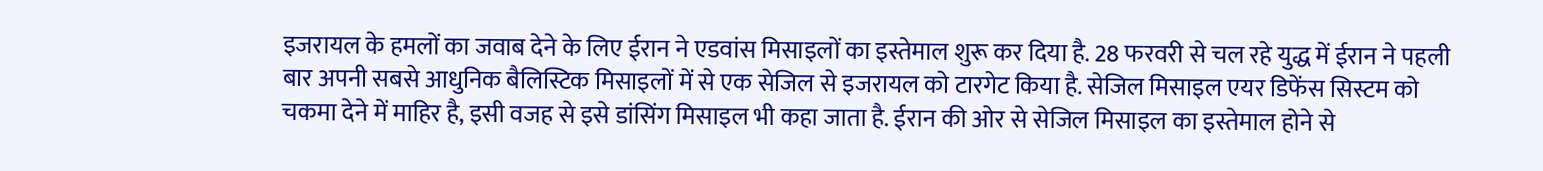इजरायल के हमलों का जवाब देने के लिए ईरान ने एडवांस मिसाइलों का इस्तेमाल शुरू कर दिया है. 28 फरवरी से चल रहे युद्ध में ईरान ने पहली बार अपनी सबसे आधुनिक बैलिस्टिक मिसाइलों में से एक सेजिल से इजरायल को टारगेट किया है. सेजिल मिसाइल एयर डिफेंस सिस्टम को चकमा देने में माहिर है, इसी वजह से इसे डांसिंग मिसाइल भी कहा जाता है. ईरान की ओर से सेजिल मिसाइल का इस्तेमाल होने से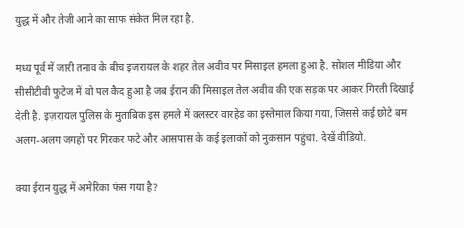युद्ध में और तेजी आने का साफ संकेत मिल रहा है.

मध्य पूर्व में जारी तनाव के बीच इजरायल के शहर तेल अवीव पर मिसाइल हमला हुआ है. सोशल मीडिया और सीसीटीवी फुटेज में वो पल कैद हुआ है जब ईरान की मिसाइल तेल अवीव की एक सड़क पर आकर गिरती दिखाई देती है. इज़रायल पुलिस के मुताबिक इस हमले में क्लस्टर वारहेड का इस्तेमाल किया गया, जिससे कई छोटे बम अलग-अलग जगहों पर गिरकर फटे और आसपास के कई इलाकों को नुकसान पहुंचा. देखें वीडियो.

क्या ईरान युद्ध में अमेरिका फंस गया है?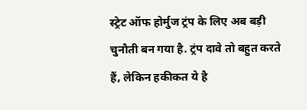स्ट्रेट ऑफ होर्मुज ट्रंप के लिए अब बड़ी चुनौती बन गया है. ट्रंप दावे तो बहुत करते हैं, लेकिन हकीकत ये है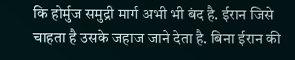कि होर्मुज समुद्री मार्ग अभी भी बंद है. ईरान जिसे चाहता है उसके जहाज जाने देता है. बिना ईरान की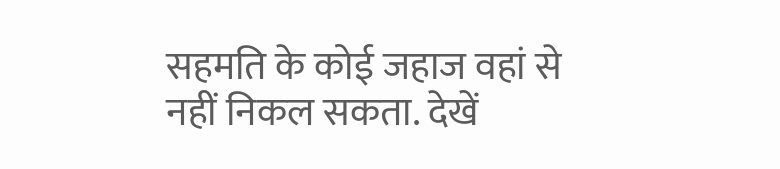सहमति के कोई जहाज वहां से नहीं निकल सकता. देखें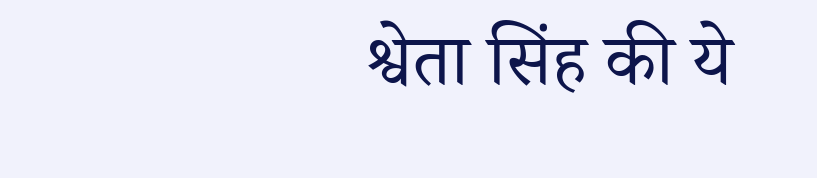श्वेता सिंह की ये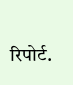रिपोर्ट.